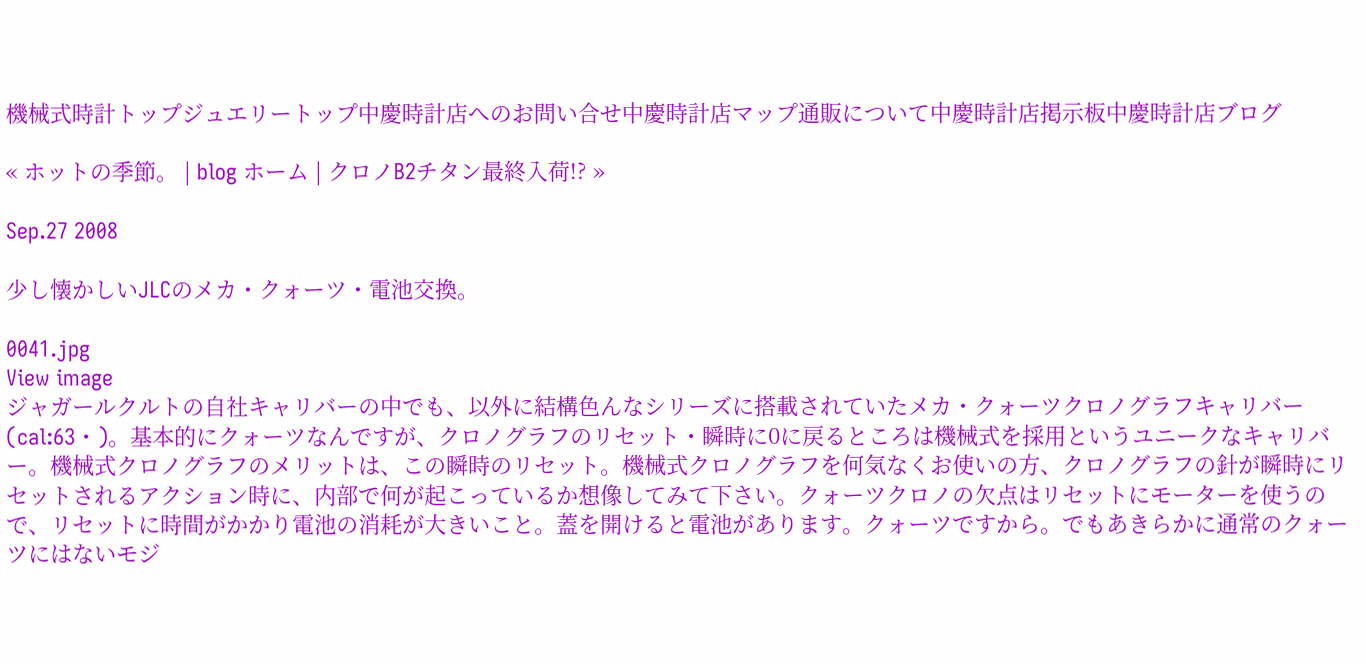機械式時計トップジュエリートップ中慶時計店へのお問い合せ中慶時計店マップ通販について中慶時計店掲示板中慶時計店ブログ

« ホットの季節。 | blog ホーム | クロノB2チタン最終入荷!? »

Sep.27 2008

少し懐かしいJLCのメカ・クォーツ・電池交換。

0041.jpg
View image
ジャガールクルトの自社キャリバーの中でも、以外に結構色んなシリーズに搭載されていたメカ・クォーツクロノグラフキャリバー(cal:63・)。基本的にクォーツなんですが、クロノグラフのリセット・瞬時に0に戻るところは機械式を採用というユニークなキャリバー。機械式クロノグラフのメリットは、この瞬時のリセット。機械式クロノグラフを何気なくお使いの方、クロノグラフの針が瞬時にリセットされるアクション時に、内部で何が起こっているか想像してみて下さい。クォーツクロノの欠点はリセットにモーターを使うので、リセットに時間がかかり電池の消耗が大きいこと。蓋を開けると電池があります。クォーツですから。でもあきらかに通常のクォーツにはないモジ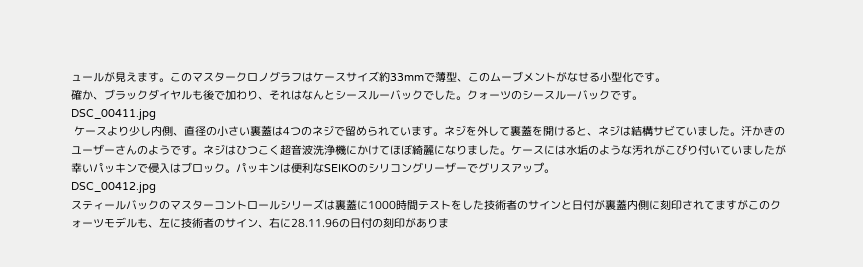ュールが見えます。このマスタークロノグラフはケースサイズ約33mmで薄型、このムーブメントがなせる小型化です。
確か、ブラックダイヤルも後で加わり、それはなんとシースルーバックでした。クォーツのシースルーバックです。
DSC_00411.jpg
 ケースより少し内側、直径の小さい裏蓋は4つのネジで留められています。ネジを外して裏蓋を開けると、ネジは結構サビていました。汗かきのユーザーさんのようです。ネジはひつこく超音波洗浄機にかけてほぼ綺麗になりました。ケースには水垢のような汚れがこびり付いていましたが幸いパッキンで侵入はブロック。パッキンは便利なSEIKOのシリコングリーザーでグリスアップ。
DSC_00412.jpg
スティールバックのマスターコントロールシリーズは裏蓋に1000時間テストをした技術者のサインと日付が裏蓋内側に刻印されてますがこのクォーツモデルも、左に技術者のサイン、右に28.11.96の日付の刻印がありま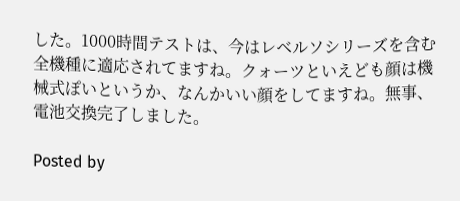した。1000時間テストは、今はレベルソシリーズを含む全機種に適応されてますね。クォーツといえども顔は機械式ぽいというか、なんかいい顔をしてますね。無事、電池交換完了しました。

Posted by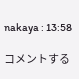nakaya : 13:58

コメントする